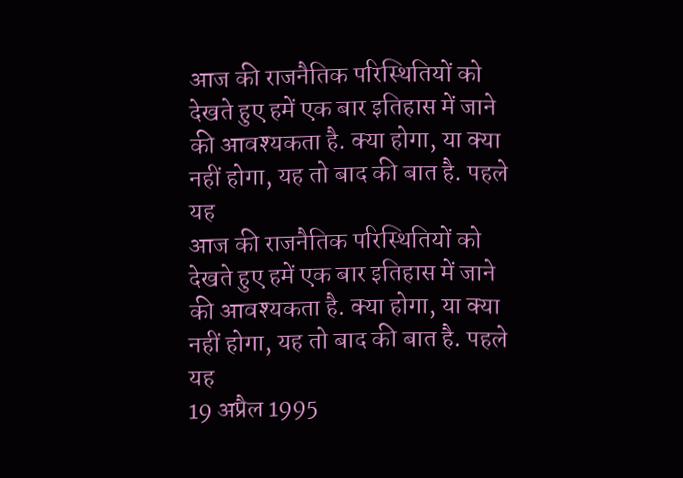आज की राजनैतिक परिस्थितियों को देखते हुए हमें एक बार इतिहास में जाने की आवश्यकता है. क्या होगा, या क्या नहीं होगा, यह तो बाद की बात है. पहले यह
आज की राजनैतिक परिस्थितियों को देखते हुए हमें एक बार इतिहास में जाने की आवश्यकता है. क्या होगा, या क्या नहीं होगा, यह तो बाद की बात है. पहले यह
19 अप्रैल 1995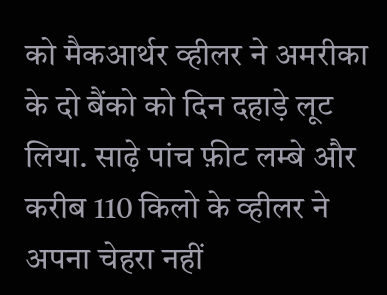को मैकआर्थर व्हीलर ने अमरीका के दो बैंको को दिन दहाड़े लूट लिया. साढ़े पांच फ़ीट लम्बे और करीब 110 किलो के व्हीलर ने अपना चेहरा नहीं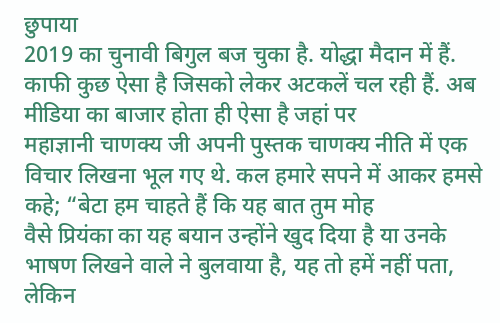छुपाया
2019 का चुनावी बिगुल बज चुका है. योद्धा मैदान में हैं. काफी कुछ ऐसा है जिसको लेकर अटकलें चल रही हैं. अब मीडिया का बाजार होता ही ऐसा है जहां पर
महाज्ञानी चाणक्य जी अपनी पुस्तक चाणक्य नीति में एक विचार लिखना भूल गए थे. कल हमारे सपने में आकर हमसे कहे; “बेटा हम चाहते हैं कि यह बात तुम मोह
वैसे प्रियंका का यह बयान उन्होंने खुद दिया है या उनके भाषण लिखने वाले ने बुलवाया है, यह तो हमें नहीं पता, लेकिन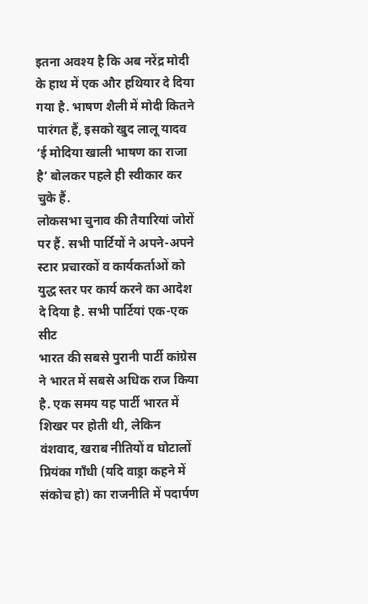इतना अवश्य है कि अब नरेंद्र मोदी के हाथ में एक और हथियार दे दिया गया है. भाषण शैली में मोदी कितने पारंगत हैं, इसको खुद लालू यादव ‘ई मोदिया खाली भाषण का राजा है’ बोलकर पहले ही स्वीकार कर चुके हैं.
लोकसभा चुनाव की तैयारियां जोरों पर हैं. सभी पार्टियों ने अपने-अपने स्टार प्रचारकों व कार्यकर्ताओं को युद्ध स्तर पर कार्य करने का आदेश दे दिया है. सभी पार्टियां एक-एक सीट
भारत की सबसे पुरानी पार्टी कांग्रेस ने भारत में सबसे अधिक राज किया है. एक समय यह पार्टी भारत में शिखर पर होती थी, लेकिन वंशवाद, खराब नीतियों व घोटालों
प्रियंका गाँधी (यदि वाड्रा कहने में संकोच हो) का राजनीति में पदार्पण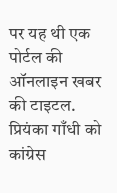पर यह थी एक पोर्टल की ऑनलाइन खबर की टाइटल. प्रियंका गाँधी को कांग्रेस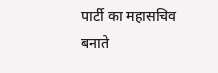पार्टी का महासचिव बनाते